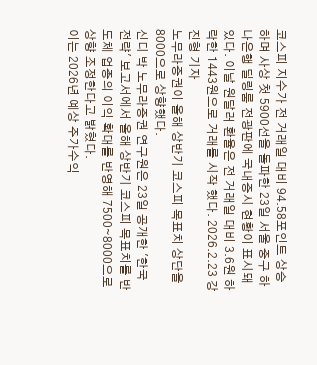코스피 지수가 전 거래일 대비 94.58포인트 상승하며 사상 첫 5900선을 돌파한 23일 서울 중구 하나은행 딜링룸 전광판에 국내증시 현황이 표시돼 있다. 이날 원달러 환율은 전 거래일 대비 3.6원 하락한 1443원으로 거래를 시작 했다. 2026.2.23 강진형 기자
노무라증권이 올해 상반기 코스피 목표치 상단을 8000으로 상향했다.
신디 박 노무라증권 연구원은 23일 공개한 '한국 전략' 보고서에서 올해 상반기 코스피 목표치를 반도체 업종의 이익 확대를 반영해 7500∼8000으로 상향 조정한다고 밝혔다.
이는 2026년 예상 주가수익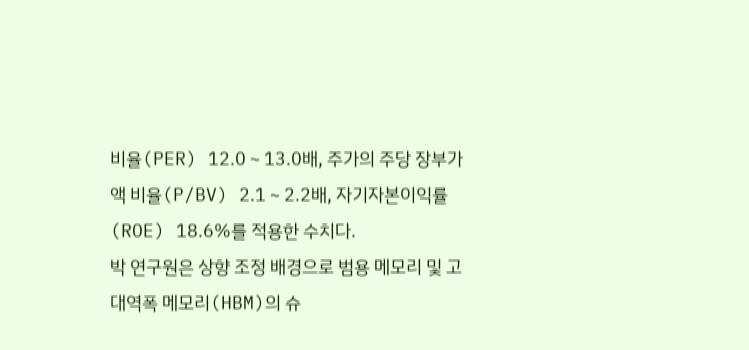비율(PER) 12.0∼13.0배, 주가의 주당 장부가액 비율(P/BV) 2.1∼2.2배, 자기자본이익률(ROE) 18.6%를 적용한 수치다.
박 연구원은 상향 조정 배경으로 범용 메모리 및 고대역폭 메모리(HBM)의 슈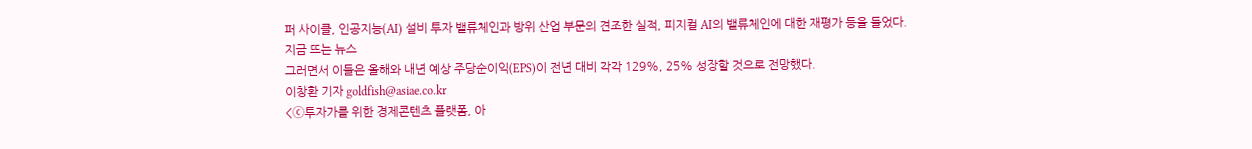퍼 사이클, 인공지능(AI) 설비 투자 밸류체인과 방위 산업 부문의 견조한 실적, 피지컬 AI의 밸류체인에 대한 재평가 등을 들었다.
지금 뜨는 뉴스
그러면서 이들은 올해와 내년 예상 주당순이익(EPS)이 전년 대비 각각 129%, 25% 성장할 것으로 전망했다.
이창환 기자 goldfish@asiae.co.kr
<ⓒ투자가를 위한 경제콘텐츠 플랫폼, 아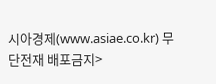시아경제(www.asiae.co.kr) 무단전재 배포금지>